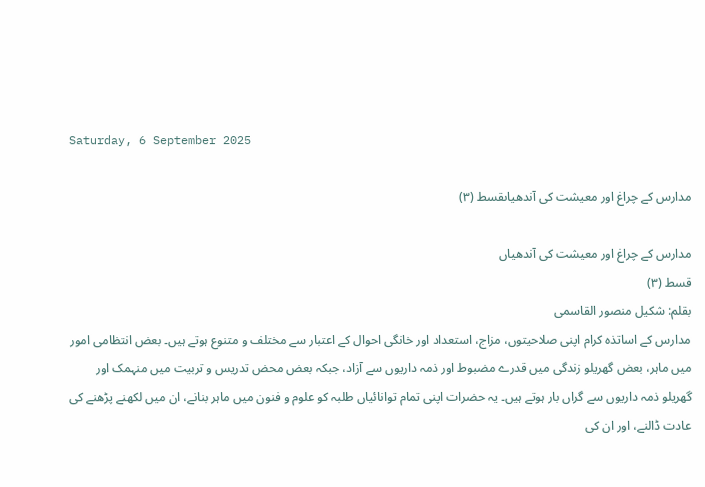Saturday, 6 September 2025

مدارس کے چراغ اور معیشت کی آندھیاںقسط (۳)

مدارس کے چراغ اور معیشت کی آندھیاں
قسط (۳)
بقلم: شکیل منصور القاسمی
مدارس کے اساتذہ کرام اپنی صلاحیتوں، مزاج، استعداد اور خانگی احوال کے اعتبار سے مختلف و متنوع ہوتے ہیں۔ بعض انتظامی امور میں ماہر، بعض گھریلو زندگی میں قدرے مضبوط اور ذمہ داریوں سے آزاد، جبکہ بعض محض تدریس و تربیت میں منہمک اور گھریلو ذمہ داریوں سے گراں بار ہوتے ہیں۔ یہ حضرات اپنی تمام توانائیاں طلبہ کو علوم و فنون میں ماہر بنانے، ان میں لکھنے پڑھنے کی عادت ڈالنے، اور ان کی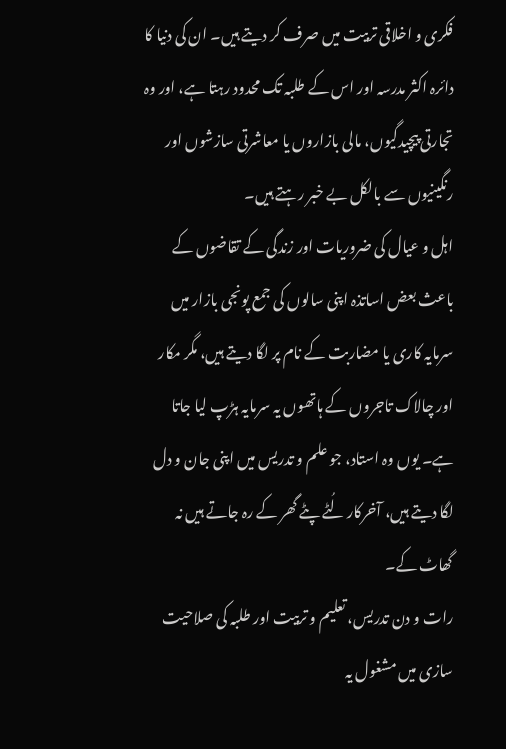فکری و اخلاقی تربیت میں صرف کر دیتے ہیں۔ ان کی دنیا کا دائرہ اکثر مدرسہ اور اس کے طلبہ تک محدود رہتا ہے، اور وہ تجارتی پیچیدگیوں، مالی بازاروں یا معاشرتی سازشوں اور رنگینیوں سے بالکل بے خبر رہتے ہیں۔
اہل و عیال کی ضروریات اور زندگی کے تقاضوں کے باعث بعض اساتذہ اپنی سالوں کی جمع پونجی بازار میں سرمایہ کاری یا مضاربت کے نام پر لگا دیتے ہیں، مگر مکار اور چالاک تاجروں کے ہاتھوں یہ سرمایہ ہڑپ لیا جاتا ہے۔ یوں وہ استاد، جو علم و تدریس میں اپنی جان و دل لگا دیتے ہیں، آخرکار لُٹے پٹے گھر کے رہ جاتے ہیں نہ گھاٹ کے۔
رات و دن تدریس، تعلیم و تربیت اور طلبہ کی صلاحیت سازی میں مشغول یہ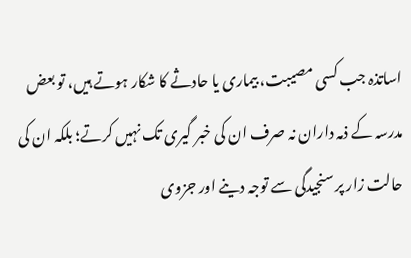اساتذہ جب کسی مصیبت، بیماری یا حادثے کا شکار ہوتے ہیں، تو بعض مدرسہ کے ذمہ داران نہ صرف ان کی خبر گیری تک نہیں کرتے؛ بلکہ ان کی حالت زار پر سنجیدگی سے توجہ دینے اور جزوی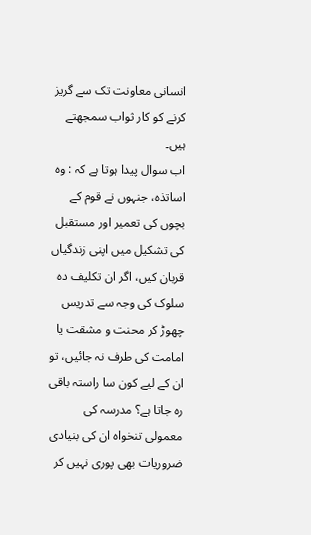انسانی معاونت تک سے گریز کرنے کو کار ثواب سمجھتے ہیں۔
اب سوال پیدا ہوتا ہے کہ : وہ اساتذہ، جنہوں نے قوم کے بچوں کی تعمیر اور مستقبل کی تشکیل میں اپنی زندگیاں قربان کیں، اگر ان تکلیف دہ سلوک کی وجہ سے تدریس چھوڑ کر محنت و مشقت یا امامت کی طرف نہ جائیں، تو ان کے لیے کون سا راستہ باقی رہ جاتا ہے؟ مدرسہ کی معمولی تنخواہ ان کی بنیادی ضروریات بھی پوری نہیں کر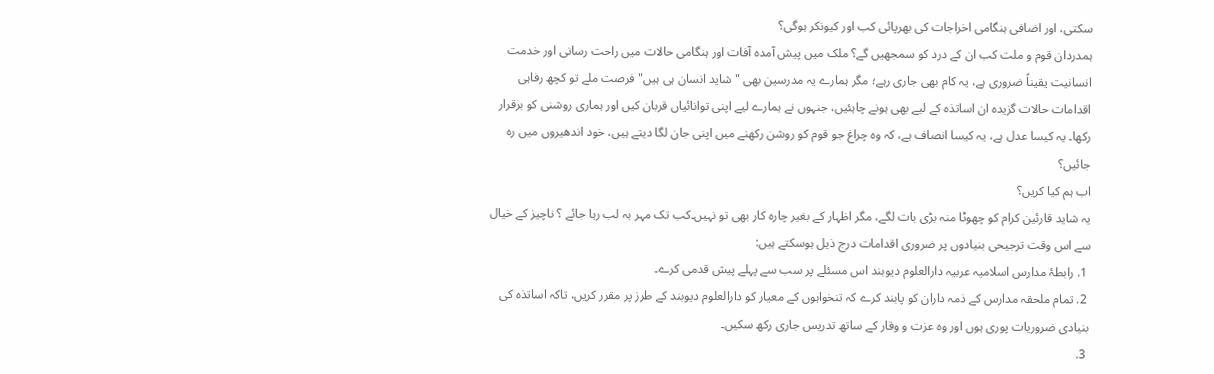سکتی، اور اضافی ہنگامی اخراجات کی بھرپائی کب اور کیونکر ہوگی؟
ہمدردان قوم و ملت کب ان کے درد کو سمجھیں گے؟ ملک میں پیش آمدہ آفات اور ہنگامی حالات میں راحت رسانی اور خدمت انسانیت یقیناً ضروری ہے، یہ کام بھی جاری رہے؛ مگر ہمارے یہ مدرسین بھی "شاید انسان ہی ہیں" فرصت ملے تو کچھ رفاہی اقدامات حالات گزیدہ ان اساتذہ کے لیے بھی ہونے چاہئیں، جنہوں نے ہمارے لیے اپنی توانائیاں قربان کیں اور ہماری روشنی کو برقرار رکھا۔ یہ کیسا عدل ہے، یہ کیسا انصاف ہے، کہ وہ چراغ جو قوم کو روشن رکھنے میں اپنی جان لگا دیتے ہیں، خود اندھیروں میں رہ جائیں؟
اب ہم کیا کریں؟
یہ شاید قارئین کرام کو چھوٹا منہ بڑی بات لگے، مگر اظہار کے بغیر چارہ کار بھی تو نہیں۔کب تک مہر بہ لب رہا جائے ؟ ناچیز کے خیال سے اس وقت ترجیحی بنیادوں پر ضروری اقدامات درج ذیل ہوسکتے ہیں:
 1. رابطۂ مدارس اسلامیہ عربیہ دارالعلوم دیوبند اس مسئلے پر سب سے پہلے پیش قدمی کرے۔
 2. تمام ملحقہ مدارس کے ذمہ داران کو پابند کرے کہ تنخواہوں کے معیار کو دارالعلوم دیوبند کے طرز پر مقرر کریں، تاکہ اساتذہ کی بنیادی ضروریات پوری ہوں اور وہ عزت و وقار کے ساتھ تدریس جاری رکھ سکیں۔
 3.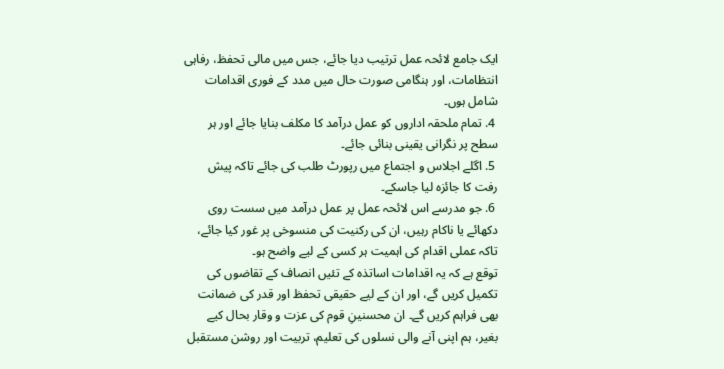ایک جامع لائحہ عمل ترتیب دیا جائے، جس میں مالی تحفظ، رفاہی انتظامات، اور ہنگامی صورت حال میں مدد کے فوری اقدامات شامل ہوں۔
 4. تمام ملحقہ اداروں کو عمل درآمد کا مکلف بنایا جائے اور ہر سطح پر نگرانی یقینی بنائی جائے۔
 5. اگلے اجلاس و اجتماع میں رپورٹ طلب کی جائے تاکہ پیش رفت کا جائزہ لیا جاسکے۔
 6. جو مدرسے اس لائحہ عمل پر عمل درآمد میں سست روی دکھائے یا ناکام رہیں، ان کی رکنیت کی منسوخی پر غور کیا جائے، تاکہ عملی اقدام کی اہمیت ہر کسی کے لیے واضح ہو۔
توقع ہے کہ یہ اقدامات اساتذہ کے تئیں انصاف کے تقاضوں کی تکمیل کریں گے، اور ان کے لیے حقیقی تحفظ اور قدر کی ضمانت بھی فراہم کریں گے۔ ان محسنینِ قوم کی عزت و وقار بحال کیے بغیر، ہم اپنی آنے والی نسلوں کی تعلیم، تربیت اور روشن مستقبل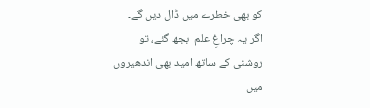کو بھی خطرے میں ڈال دیں گے۔
اگر یہ چراغِ علم  بجھ گئے، تو روشنی کے ساتھ امید بھی اندھیروں میں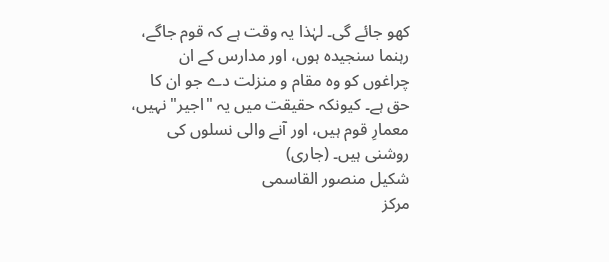کھو جائے گی۔ لہٰذا یہ وقت ہے کہ قوم جاگے، رہنما سنجیدہ ہوں، اور مدارس کے ان چراغوں کو وہ مقام و منزلت دے جو ان کا حق ہے۔ کیونکہ حقیقت میں یہ "اجیر" نہیں، معمارِ قوم ہیں، اور آنے والی نسلوں کی روشنی ہیں۔ (جاری)
شکیل منصور القاسمی
مركز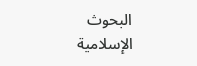البحوث الإسلامية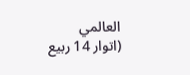العالمي
(اتوار 14 ربیع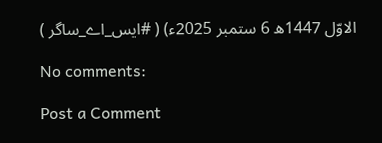الاوّل 1447ھ 6 ستمبر 2025ء) ( #ایس_اے_ساگر )

No comments:

Post a Comment